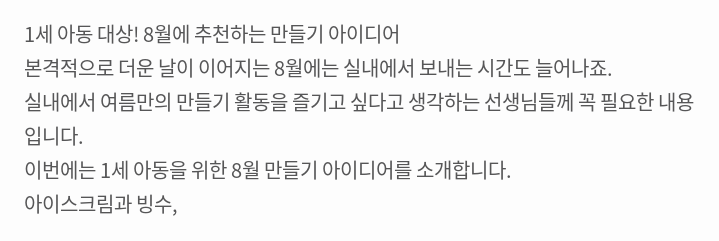1세 아동 대상! 8월에 추천하는 만들기 아이디어
본격적으로 더운 날이 이어지는 8월에는 실내에서 보내는 시간도 늘어나죠.
실내에서 여름만의 만들기 활동을 즐기고 싶다고 생각하는 선생님들께 꼭 필요한 내용입니다.
이번에는 1세 아동을 위한 8월 만들기 아이디어를 소개합니다.
아이스크림과 빙수,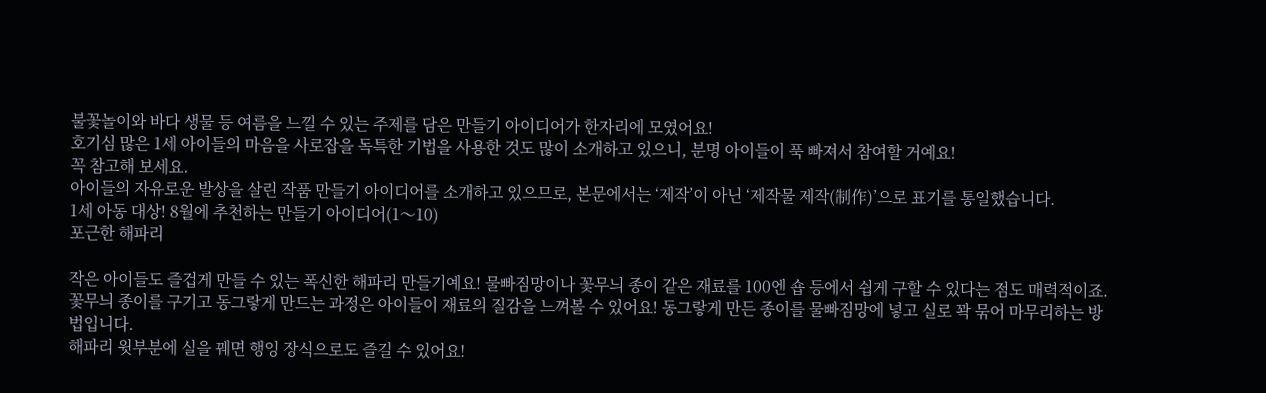불꽃놀이와 바다 생물 등 여름을 느낄 수 있는 주제를 담은 만들기 아이디어가 한자리에 모였어요!
호기심 많은 1세 아이들의 마음을 사로잡을 독특한 기법을 사용한 것도 많이 소개하고 있으니, 분명 아이들이 푹 빠져서 참여할 거예요!
꼭 참고해 보세요.
아이들의 자유로운 발상을 살린 작품 만들기 아이디어를 소개하고 있으므로, 본문에서는 ‘제작’이 아닌 ‘제작물 제작(制作)’으로 표기를 통일했습니다.
1세 아동 대상! 8월에 추천하는 만들기 아이디어(1〜10)
포근한 해파리

작은 아이들도 즐겁게 만들 수 있는 폭신한 해파리 만들기예요! 물빠짐망이나 꽃무늬 종이 같은 재료를 100엔 숍 등에서 쉽게 구할 수 있다는 점도 매력적이죠.
꽃무늬 종이를 구기고 동그랗게 만드는 과정은 아이들이 재료의 질감을 느껴볼 수 있어요! 동그랗게 만든 종이를 물빠짐망에 넣고 실로 꽉 묶어 마무리하는 방법입니다.
해파리 윗부분에 실을 꿰면 행잉 장식으로도 즐길 수 있어요!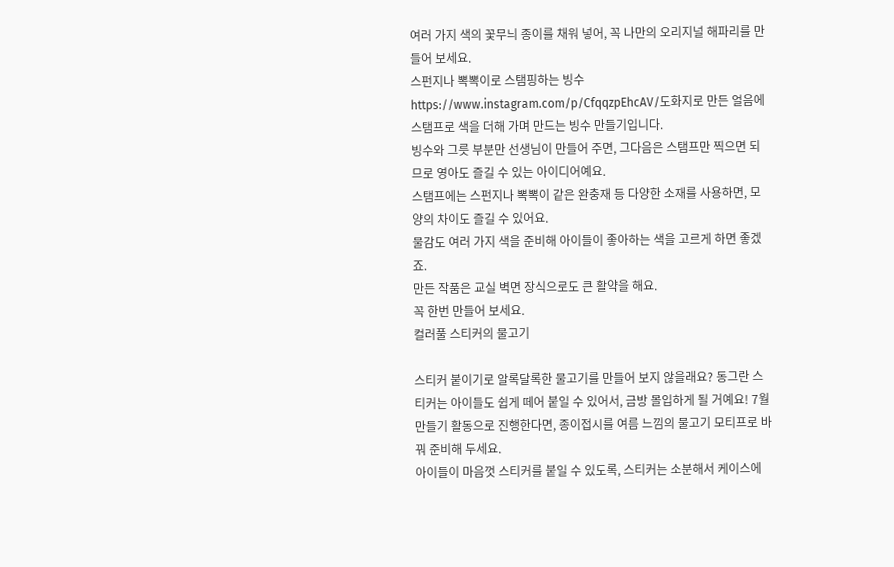여러 가지 색의 꽃무늬 종이를 채워 넣어, 꼭 나만의 오리지널 해파리를 만들어 보세요.
스펀지나 뽁뽁이로 스탬핑하는 빙수
https://www.instagram.com/p/CfqqzpEhcAV/도화지로 만든 얼음에 스탬프로 색을 더해 가며 만드는 빙수 만들기입니다.
빙수와 그릇 부분만 선생님이 만들어 주면, 그다음은 스탬프만 찍으면 되므로 영아도 즐길 수 있는 아이디어예요.
스탬프에는 스펀지나 뽁뽁이 같은 완충재 등 다양한 소재를 사용하면, 모양의 차이도 즐길 수 있어요.
물감도 여러 가지 색을 준비해 아이들이 좋아하는 색을 고르게 하면 좋겠죠.
만든 작품은 교실 벽면 장식으로도 큰 활약을 해요.
꼭 한번 만들어 보세요.
컬러풀 스티커의 물고기

스티커 붙이기로 알록달록한 물고기를 만들어 보지 않을래요? 동그란 스티커는 아이들도 쉽게 떼어 붙일 수 있어서, 금방 몰입하게 될 거예요! 7월 만들기 활동으로 진행한다면, 종이접시를 여름 느낌의 물고기 모티프로 바꿔 준비해 두세요.
아이들이 마음껏 스티커를 붙일 수 있도록, 스티커는 소분해서 케이스에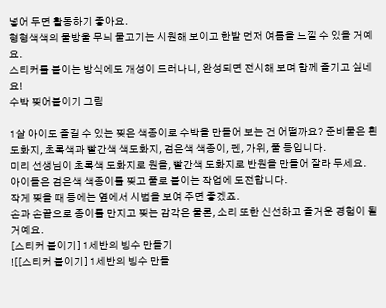넣어 두면 활동하기 좋아요.
형형색색의 물방울 무늬 물고기는 시원해 보이고 한발 먼저 여름을 느낄 수 있을 거예요.
스티커를 붙이는 방식에도 개성이 드러나니, 완성되면 전시해 보며 함께 즐기고 싶네요!
수박 찢어붙이기 그림

1살 아이도 즐길 수 있는 찢은 색종이로 수박을 만들어 보는 건 어떨까요? 준비물은 흰 도화지, 초록색과 빨간색 색도화지, 검은색 색종이, 펜, 가위, 풀 등입니다.
미리 선생님이 초록색 도화지로 원을, 빨간색 도화지로 반원을 만들어 잘라 두세요.
아이들은 검은색 색종이를 찢고 풀로 붙이는 작업에 도전합니다.
작게 찢을 때 등에는 옆에서 시범을 보여 주면 좋겠죠.
손과 손끝으로 종이를 만지고 찢는 감각은 물론, 소리 또한 신선하고 즐거운 경험이 될 거예요.
[스티커 붙이기] 1세반의 빙수 만들기
![[스티커 붙이기] 1세반의 빙수 만들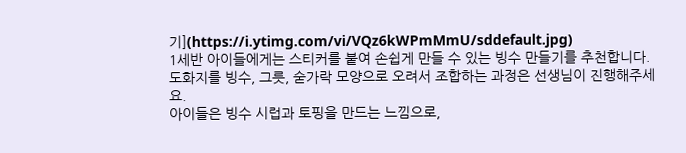기](https://i.ytimg.com/vi/VQz6kWPmMmU/sddefault.jpg)
1세반 아이들에게는 스티커를 붙여 손쉽게 만들 수 있는 빙수 만들기를 추천합니다.
도화지를 빙수, 그릇, 숟가락 모양으로 오려서 조합하는 과정은 선생님이 진행해주세요.
아이들은 빙수 시럽과 토핑을 만드는 느낌으로,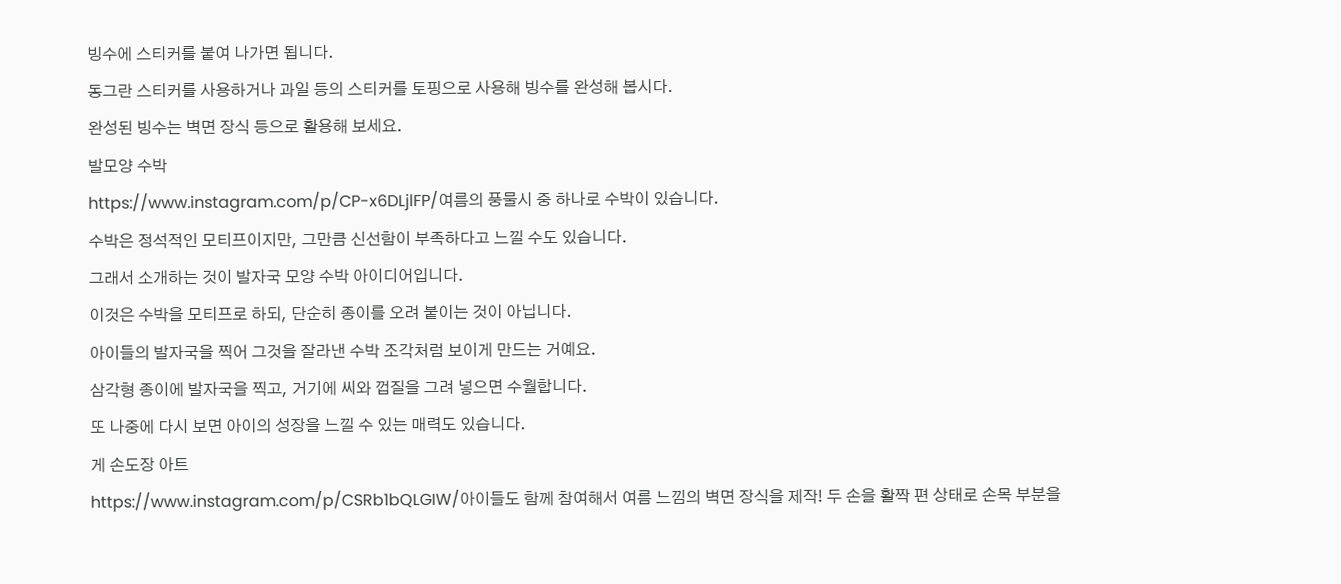빙수에 스티커를 붙여 나가면 됩니다.
동그란 스티커를 사용하거나 과일 등의 스티커를 토핑으로 사용해 빙수를 완성해 봅시다.
완성된 빙수는 벽면 장식 등으로 활용해 보세요.
발모양 수박
https://www.instagram.com/p/CP-x6DLjlFP/여름의 풍물시 중 하나로 수박이 있습니다.
수박은 정석적인 모티프이지만, 그만큼 신선함이 부족하다고 느낄 수도 있습니다.
그래서 소개하는 것이 발자국 모양 수박 아이디어입니다.
이것은 수박을 모티프로 하되, 단순히 종이를 오려 붙이는 것이 아닙니다.
아이들의 발자국을 찍어 그것을 잘라낸 수박 조각처럼 보이게 만드는 거예요.
삼각형 종이에 발자국을 찍고, 거기에 씨와 껍질을 그려 넣으면 수월합니다.
또 나중에 다시 보면 아이의 성장을 느낄 수 있는 매력도 있습니다.
게 손도장 아트
https://www.instagram.com/p/CSRb1bQLGIW/아이들도 함께 참여해서 여름 느낌의 벽면 장식을 제작! 두 손을 활짝 편 상태로 손목 부분을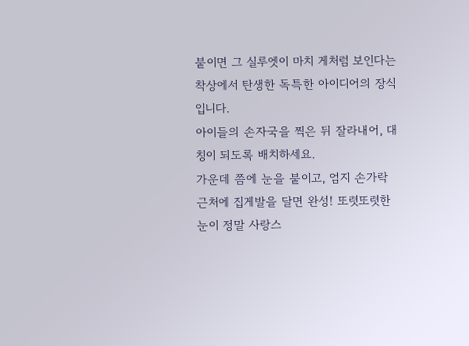붙이면 그 실루엣이 마치 게처럼 보인다는 착상에서 탄생한 독특한 아이디어의 장식입니다.
아이들의 손자국을 찍은 뒤 잘라내어, 대칭이 되도록 배치하세요.
가운데 쯤에 눈을 붙이고, 엄지 손가락 근처에 집게발을 달면 완성! 또렷또렷한 눈이 정말 사랑스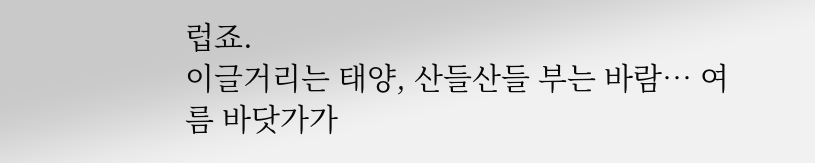럽죠.
이글거리는 태양, 산들산들 부는 바람… 여름 바닷가가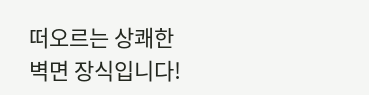떠오르는 상쾌한 벽면 장식입니다!